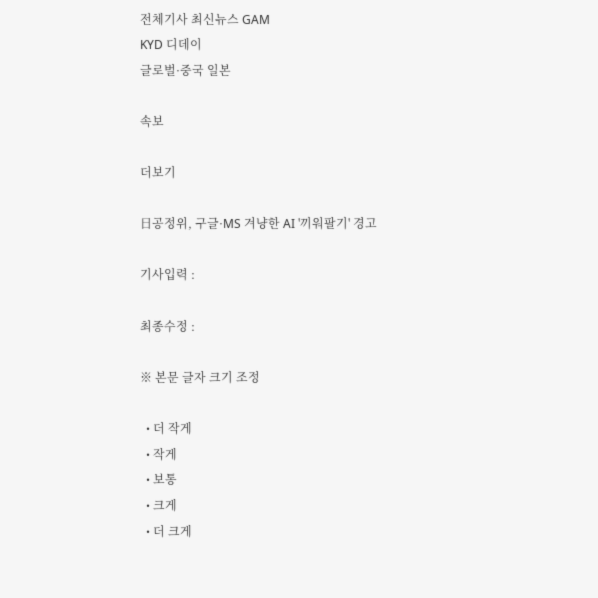전체기사 최신뉴스 GAM
KYD 디데이
글로벌·중국 일본

속보

더보기

日공정위, 구글·MS 겨냥한 AI '끼워팔기' 경고

기사입력 :

최종수정 :

※ 본문 글자 크기 조정

  • 더 작게
  • 작게
  • 보통
  • 크게
  • 더 크게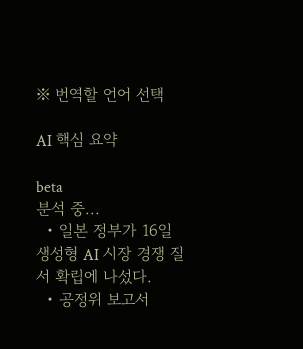※ 번역할 언어 선택

AI 핵심 요약

beta
분석 중...
  • 일본 정부가 16일 생성형 AI 시장 경쟁 질서 확립에 나섰다.
  • 공정위 보고서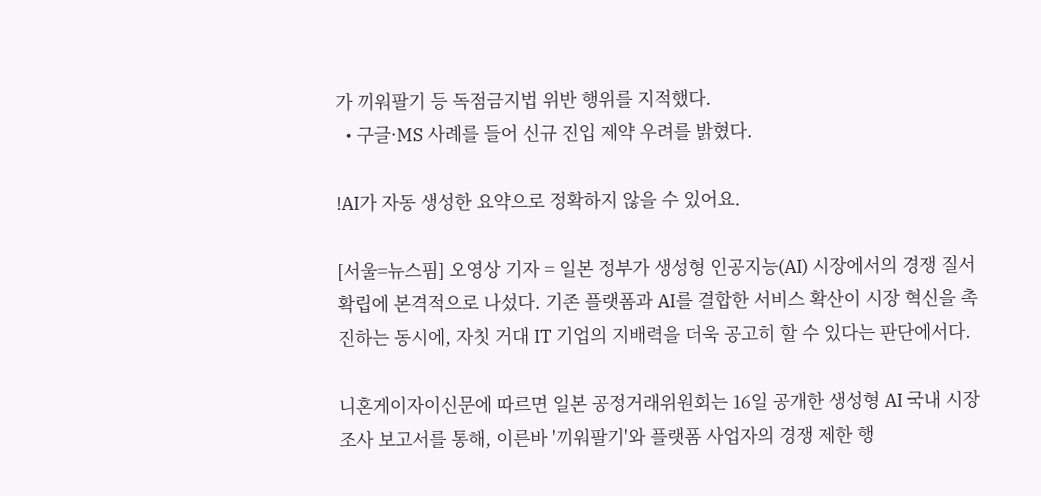가 끼워팔기 등 독점금지법 위반 행위를 지적했다.
  • 구글·MS 사례를 들어 신규 진입 제약 우려를 밝혔다.

!AI가 자동 생성한 요약으로 정확하지 않을 수 있어요.

[서울=뉴스핌] 오영상 기자 = 일본 정부가 생성형 인공지능(AI) 시장에서의 경쟁 질서 확립에 본격적으로 나섰다. 기존 플랫폼과 AI를 결합한 서비스 확산이 시장 혁신을 촉진하는 동시에, 자칫 거대 IT 기업의 지배력을 더욱 공고히 할 수 있다는 판단에서다.

니혼게이자이신문에 따르면 일본 공정거래위원회는 16일 공개한 생성형 AI 국내 시장 조사 보고서를 통해, 이른바 '끼워팔기'와 플랫폼 사업자의 경쟁 제한 행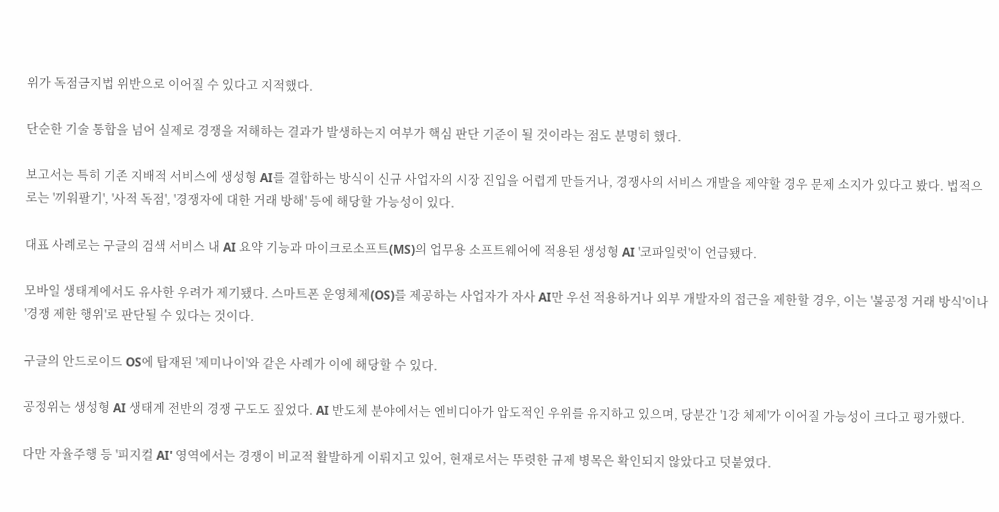위가 독점금지법 위반으로 이어질 수 있다고 지적했다.

단순한 기술 통합을 넘어 실제로 경쟁을 저해하는 결과가 발생하는지 여부가 핵심 판단 기준이 될 것이라는 점도 분명히 했다.

보고서는 특히 기존 지배적 서비스에 생성형 AI를 결합하는 방식이 신규 사업자의 시장 진입을 어렵게 만들거나, 경쟁사의 서비스 개발을 제약할 경우 문제 소지가 있다고 봤다. 법적으로는 '끼워팔기', '사적 독점', '경쟁자에 대한 거래 방해' 등에 해당할 가능성이 있다.

대표 사례로는 구글의 검색 서비스 내 AI 요약 기능과 마이크로소프트(MS)의 업무용 소프트웨어에 적용된 생성형 AI '코파일럿'이 언급됐다.

모바일 생태계에서도 유사한 우려가 제기됐다. 스마트폰 운영체제(OS)를 제공하는 사업자가 자사 AI만 우선 적용하거나 외부 개발자의 접근을 제한할 경우, 이는 '불공정 거래 방식'이나 '경쟁 제한 행위'로 판단될 수 있다는 것이다.

구글의 안드로이드 OS에 탑재된 '제미나이'와 같은 사례가 이에 해당할 수 있다.

공정위는 생성형 AI 생태계 전반의 경쟁 구도도 짚었다. AI 반도체 분야에서는 엔비디아가 압도적인 우위를 유지하고 있으며, 당분간 '1강 체제'가 이어질 가능성이 크다고 평가했다.

다만 자율주행 등 '피지컬 AI' 영역에서는 경쟁이 비교적 활발하게 이뤄지고 있어, 현재로서는 뚜렷한 규제 병목은 확인되지 않았다고 덧붙였다.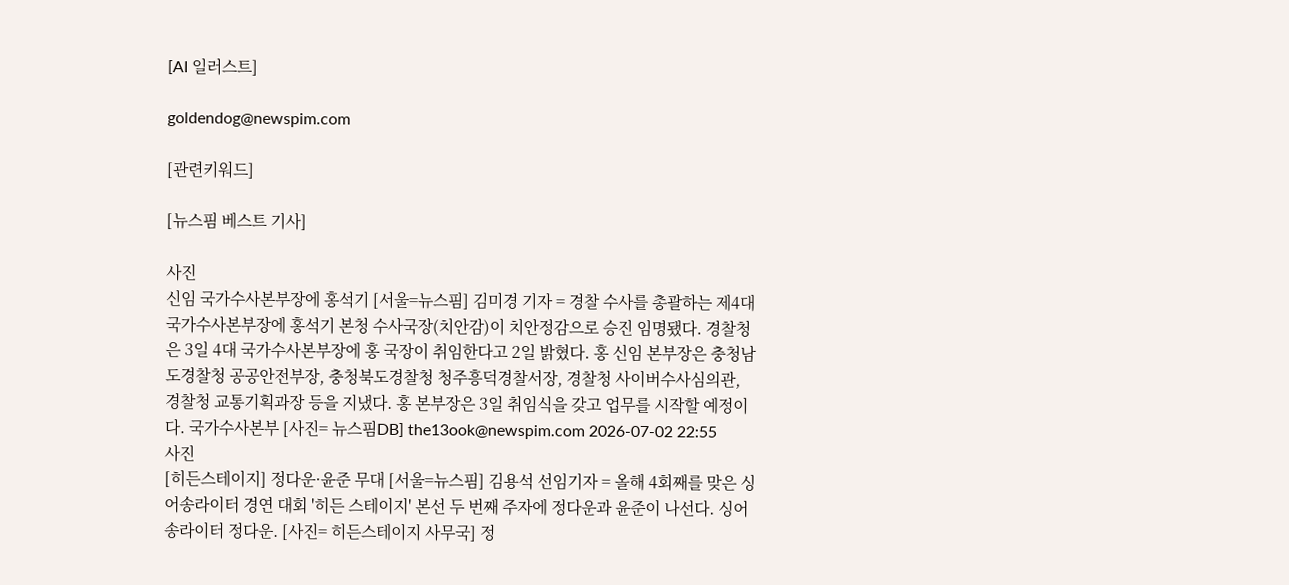[AI 일러스트]

goldendog@newspim.com

[관련키워드]

[뉴스핌 베스트 기사]

사진
신임 국가수사본부장에 홍석기 [서울=뉴스핌] 김미경 기자 = 경찰 수사를 총괄하는 제4대 국가수사본부장에 홍석기 본청 수사국장(치안감)이 치안정감으로 승진 임명됐다. 경찰청은 3일 4대 국가수사본부장에 홍 국장이 취임한다고 2일 밝혔다. 홍 신임 본부장은 충청남도경찰청 공공안전부장, 충청북도경찰청 청주흥덕경찰서장, 경찰청 사이버수사심의관, 경찰청 교통기획과장 등을 지냈다. 홍 본부장은 3일 취임식을 갖고 업무를 시작할 예정이다. 국가수사본부 [사진= 뉴스핌DB] the13ook@newspim.com 2026-07-02 22:55
사진
[히든스테이지] 정다운·윤준 무대 [서울=뉴스핌] 김용석 선임기자 = 올해 4회째를 맞은 싱어송라이터 경연 대회 '히든 스테이지' 본선 두 번째 주자에 정다운과 윤준이 나선다. 싱어송라이터 정다운. [사진= 히든스테이지 사무국] 정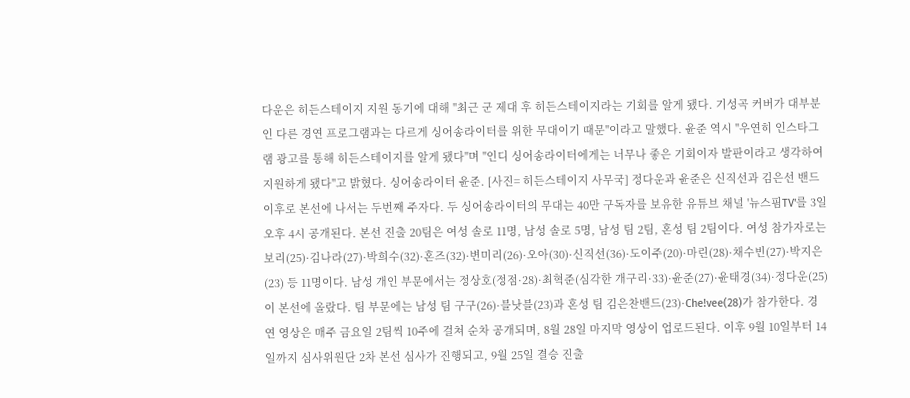다운은 히든스테이지 지원 동기에 대해 "최근 군 제대 후 히든스테이지라는 기회를 알게 됐다. 기성곡 커버가 대부분인 다른 경연 프로그램과는 다르게 싱어송라이터를 위한 무대이기 때문"이라고 말했다. 윤준 역시 "우연히 인스타그램 광고를 통해 히든스테이지를 알게 됐다"며 "인디 싱어송라이터에게는 너무나 좋은 기회이자 발판이라고 생각하여 지원하게 됐다"고 밝혔다. 싱어송라이터 윤준. [사진= 히든스테이지 사무국] 정다운과 윤준은 신직선과 김은선 밴드 이후로 본선에 나서는 두번째 주자다. 두 싱어송라이터의 무대는 40만 구독자를 보유한 유튜브 채널 '뉴스핌TV'를 3일 오후 4시 공개된다. 본선 진출 20팀은 여성 솔로 11명, 남성 솔로 5명, 남성 팀 2팀, 혼성 팀 2팀이다. 여성 참가자로는 보리(25)·김나라(27)·박희수(32)·혼즈(32)·변미리(26)·오아(30)·신직선(36)·도이주(20)·마린(28)·채수빈(27)·박지은(23) 등 11명이다. 남성 개인 부문에서는 정상호(정점·28)·최혁준(심각한 개구리·33)·윤준(27)·윤태경(34)·정다운(25)이 본선에 올랐다. 팀 부문에는 남성 팀 구구(26)·블낫블(23)과 혼성 팀 김은찬밴드(23)·Che!vee(28)가 참가한다. 경연 영상은 매주 금요일 2팀씩 10주에 걸쳐 순차 공개되며, 8월 28일 마지막 영상이 업로드된다. 이후 9월 10일부터 14일까지 심사위원단 2차 본선 심사가 진행되고, 9월 25일 결승 진출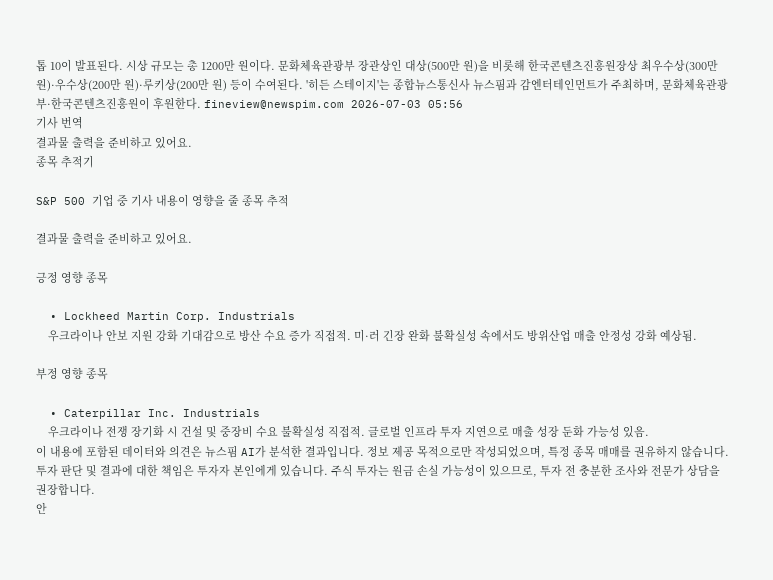톱 10이 발표된다. 시상 규모는 총 1200만 원이다. 문화체육관광부 장관상인 대상(500만 원)을 비롯해 한국콘텐츠진흥원장상 최우수상(300만 원)·우수상(200만 원)·루키상(200만 원) 등이 수여된다. '히든 스테이지'는 종합뉴스통신사 뉴스핌과 감엔터테인먼트가 주최하며, 문화체육관광부·한국콘텐츠진흥원이 후원한다. fineview@newspim.com 2026-07-03 05:56
기사 번역
결과물 출력을 준비하고 있어요.
종목 추적기

S&P 500 기업 중 기사 내용이 영향을 줄 종목 추적

결과물 출력을 준비하고 있어요.

긍정 영향 종목

  • Lockheed Martin Corp. Industrials
    우크라이나 안보 지원 강화 기대감으로 방산 수요 증가 직접적. 미·러 긴장 완화 불확실성 속에서도 방위산업 매출 안정성 강화 예상됨.

부정 영향 종목

  • Caterpillar Inc. Industrials
    우크라이나 전쟁 장기화 시 건설 및 중장비 수요 불확실성 직접적. 글로벌 인프라 투자 지연으로 매출 성장 둔화 가능성 있음.
이 내용에 포함된 데이터와 의견은 뉴스핌 AI가 분석한 결과입니다. 정보 제공 목적으로만 작성되었으며, 특정 종목 매매를 권유하지 않습니다. 투자 판단 및 결과에 대한 책임은 투자자 본인에게 있습니다. 주식 투자는 원금 손실 가능성이 있으므로, 투자 전 충분한 조사와 전문가 상담을 권장합니다.
안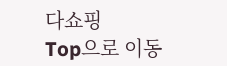다쇼핑
Top으로 이동